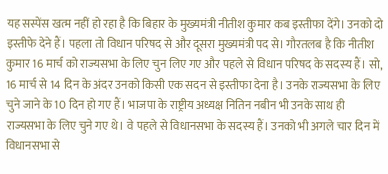यह सस्पेंस खत्म नहीं हो रहा है कि बिहार के मुख्यमंत्री नीतीश कुमार कब इस्तीफा देंगे। उनको दो इस्तीफे देने हैं। पहला तो विधान परिषद से और दूसरा मुख्यमंत्री पद से। गौरतलब है कि नीतीश कुमार 16 मार्च को राज्यसभा के लिए चुन लिए गए और पहले से विधान परिषद के सदस्य हैं। सो, 16 मार्च से 14 दिन के अंदर उनको किसी एक सदन से इस्तीफा देना है। उनके राज्यसभा के लिए चुने जाने के 10 दिन हो गए हैं। भाजपा के राष्ट्रीय अध्यक्ष नितिन नबीन भी उनके साथ ही राज्यसभा के लिए चुने गए थे। वे पहले से विधानसभा के सदस्य हैं। उनको भी अगले चार दिन में विधानसभा से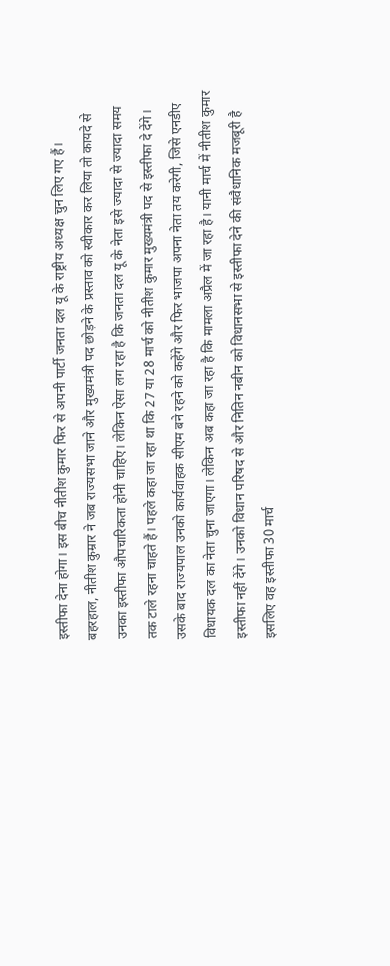इस्तीफा देना होगा। इस बीच नीतीश कुमार फिर से अपनी पार्टी जनता दल यू के राष्ट्रीय अध्यक्ष चुन लिए गए हैं।
बहरहाल, नीतीश कुम्रार ने जब राज्यसभा जाने और मुख्यमंत्री पद छोड़ने के प्रस्ताव को स्वीकार कर लिया तो कायदे से उनका इस्तीफा औपचारिकता होनी चाहिए। लेकिन ऐसा लग रहा है कि जनता दल यू के नेता इसे ज्यादा से ज्यादा समय तक टाले रहना चाहते हैं। पहले कहा जा रहा था कि 27 या 28 मार्च को नीतीश कुमार मुख्यमंत्री पद से इस्तीफा दे देंगे। उसके बाद राज्यपाल उनको कार्यवाहक सीएम बने रहने को कहेंगे और फिर भाजपा अपना नेता तय करेगी, जिसे एनडीए विधायक दल का नेता चुना जाएगा। लेकिन अब कहा जा रहा है कि मामला अप्रैल में जा रहा है। यानी मार्च में नीतीश कुमार इस्तीफा नहीं देंगे। उनको विधान परिषद से और नितिन नबीन को विधानसभा से इस्तीफा देने की संवैधानिक मजबूरी है इसलिए वह इस्तीफा 30 मार्च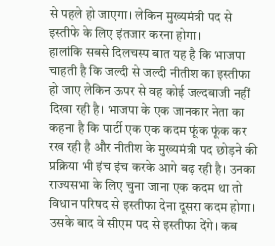से पहले हो जाएगा। लेकिन मुख्यमंत्री पद से इस्तीफे के लिए इंतजार करना होगा।
हालांकि सबसे दिलचस्प बात यह है कि भाजपा चाहती है कि जल्दी से जल्दी नीतीश का इस्तीफा हो जाए लेकिन ऊपर से वह कोई जल्दबाजी नहीं दिखा रही है। भाजपा के एक जानकार नेता का कहना है कि पार्टी एक एक कदम फूंक फूंक कर रख रही है और नीतीश के मुख्यमंत्री पद छोड़ने की प्रक्रिया भी इंच इंच करके आगे बढ़ रही है। उनका राज्यसभा के लिए चुना जाना एक कदम था तो विधान परिषद से इस्तीफा देना दूसरा कदम होगा। उसके बाद वे सीएम पद से इस्तीफा देंगे। कब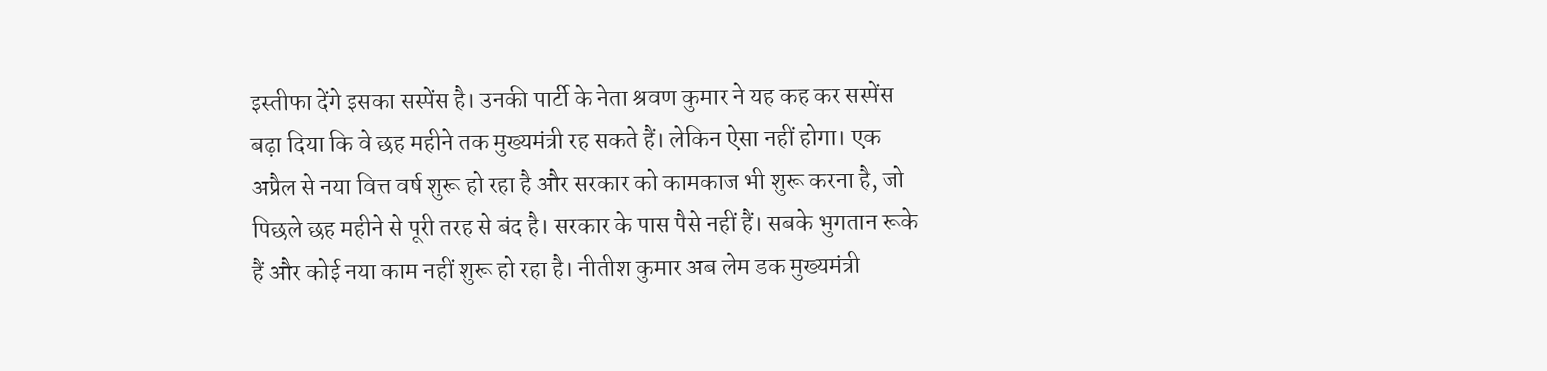इस्तीफा देंगे इसका सस्पेंस है। उनकी पार्टी के नेता श्रवण कुमार ने यह कह कर सस्पेंस बढ़ा दिया कि वे छह महीने तक मुख्यमंत्री रह सकते हैं। लेकिन ऐसा नहीं होगा। एक अप्रैल से नया वित्त वर्ष शुरू हो रहा है और सरकार को कामकाज भी शुरू करना है, जो पिछले छह महीने से पूरी तरह से बंद है। सरकार के पास पैसे नहीं हैं। सबके भुगतान रूके हैं और कोई नया काम नहीं शुरू हो रहा है। नीतीश कुमार अब लेम डक मुख्यमंत्री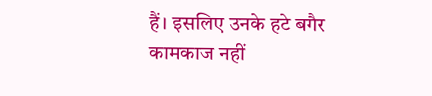हैं। इसलिए उनके हटे बगैर कामकाज नहीं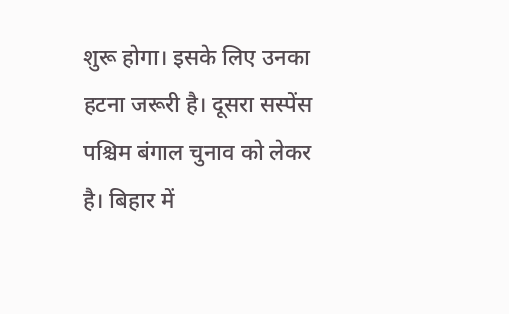शुरू होगा। इसके लिए उनका हटना जरूरी है। दूसरा सस्पेंस पश्चिम बंगाल चुनाव को लेकर है। बिहार में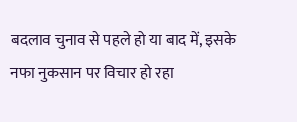बदलाव चुनाव से पहले हो या बाद में, इसके नफा नुकसान पर विचार हो रहा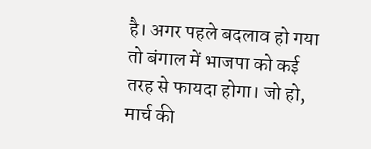है। अगर पहले बदलाव हो गया तो बंगाल में भाजपा को कई तरह से फायदा होगा। जो हो, मार्च की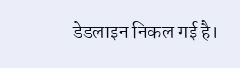डेडलाइन निकल गई है।